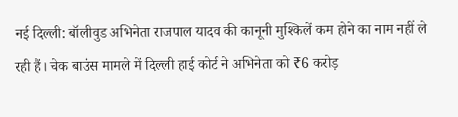नई दिल्ली: बॉलीवुड अभिनेता राजपाल यादव की कानूनी मुश्किलें कम होने का नाम नहीं ले रही हैं। चेक बाउंस मामले में दिल्ली हाई कोर्ट ने अभिनेता को ₹6 करोड़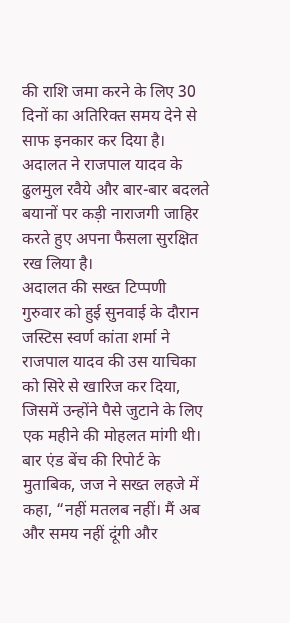की राशि जमा करने के लिए 30 दिनों का अतिरिक्त समय देने से साफ इनकार कर दिया है। अदालत ने राजपाल यादव के ढुलमुल रवैये और बार-बार बदलते बयानों पर कड़ी नाराजगी जाहिर करते हुए अपना फैसला सुरक्षित रख लिया है।
अदालत की सख्त टिप्पणी
गुरुवार को हुई सुनवाई के दौरान जस्टिस स्वर्ण कांता शर्मा ने राजपाल यादव की उस याचिका को सिरे से खारिज कर दिया, जिसमें उन्होंने पैसे जुटाने के लिए एक महीने की मोहलत मांगी थी। बार एंड बेंच की रिपोर्ट के मुताबिक, जज ने सख्त लहजे में कहा, “नहीं मतलब नहीं। मैं अब और समय नहीं दूंगी और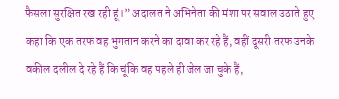फैसला सुरक्षित रख रही हूं।” अदालत ने अभिनेता की मंशा पर सवाल उठाते हुए कहा कि एक तरफ वह भुगतान करने का दावा कर रहे हैं, वहीं दूसरी तरफ उनके वकील दलील दे रहे हैं कि चूंकि वह पहले ही जेल जा चुके हैं,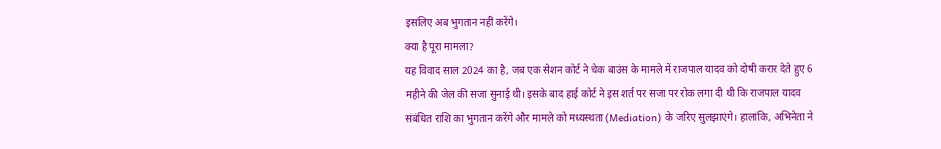इसलिए अब भुगतान नहीं करेंगे।
क्या है पूरा मामला?
यह विवाद साल 2024 का है, जब एक सेशन कोर्ट ने चेक बाउंस के मामले में राजपाल यादव को दोषी करार देते हुए 6 महीने की जेल की सजा सुनाई थी। इसके बाद हाई कोर्ट ने इस शर्त पर सजा पर रोक लगा दी थी कि राजपाल यादव संबंधित राशि का भुगतान करेंगे और मामले को मध्यस्थता (Mediation) के जरिए सुलझाएंगे। हालांकि, अभिनेता ने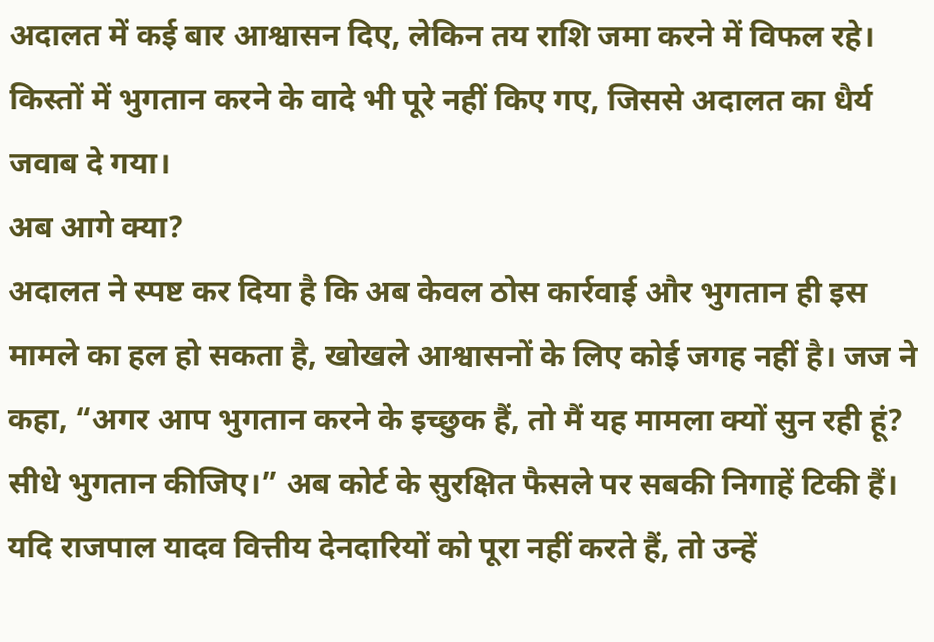अदालत में कई बार आश्वासन दिए, लेकिन तय राशि जमा करने में विफल रहे। किस्तों में भुगतान करने के वादे भी पूरे नहीं किए गए, जिससे अदालत का धैर्य जवाब दे गया।
अब आगे क्या?
अदालत ने स्पष्ट कर दिया है कि अब केवल ठोस कार्रवाई और भुगतान ही इस मामले का हल हो सकता है, खोखले आश्वासनों के लिए कोई जगह नहीं है। जज ने कहा, “अगर आप भुगतान करने के इच्छुक हैं, तो मैं यह मामला क्यों सुन रही हूं? सीधे भुगतान कीजिए।” अब कोर्ट के सुरक्षित फैसले पर सबकी निगाहें टिकी हैं। यदि राजपाल यादव वित्तीय देनदारियों को पूरा नहीं करते हैं, तो उन्हें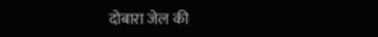दोबारा जेल की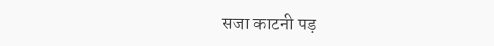सजा काटनी पड़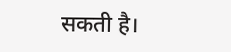सकती है।